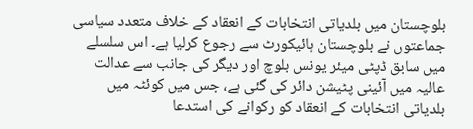بلوچستان میں بلدیاتی انتخابات کے انعقاد کے خلاف متعدد سیاسی جماعتوں نے بلوچستان ہائیکورٹ سے رجوع کرلیا ہے۔ اس سلسلے میں سابق ڈپٹی میئر یونس بلوچ اور دیگر کی جانب سے عدالت عالیہ میں آئینی پٹیشن دائر کی گئی ہے، جس میں کوئٹہ میں بلدیاتی انتخابات کے انعقاد کو رکوانے کی استدعا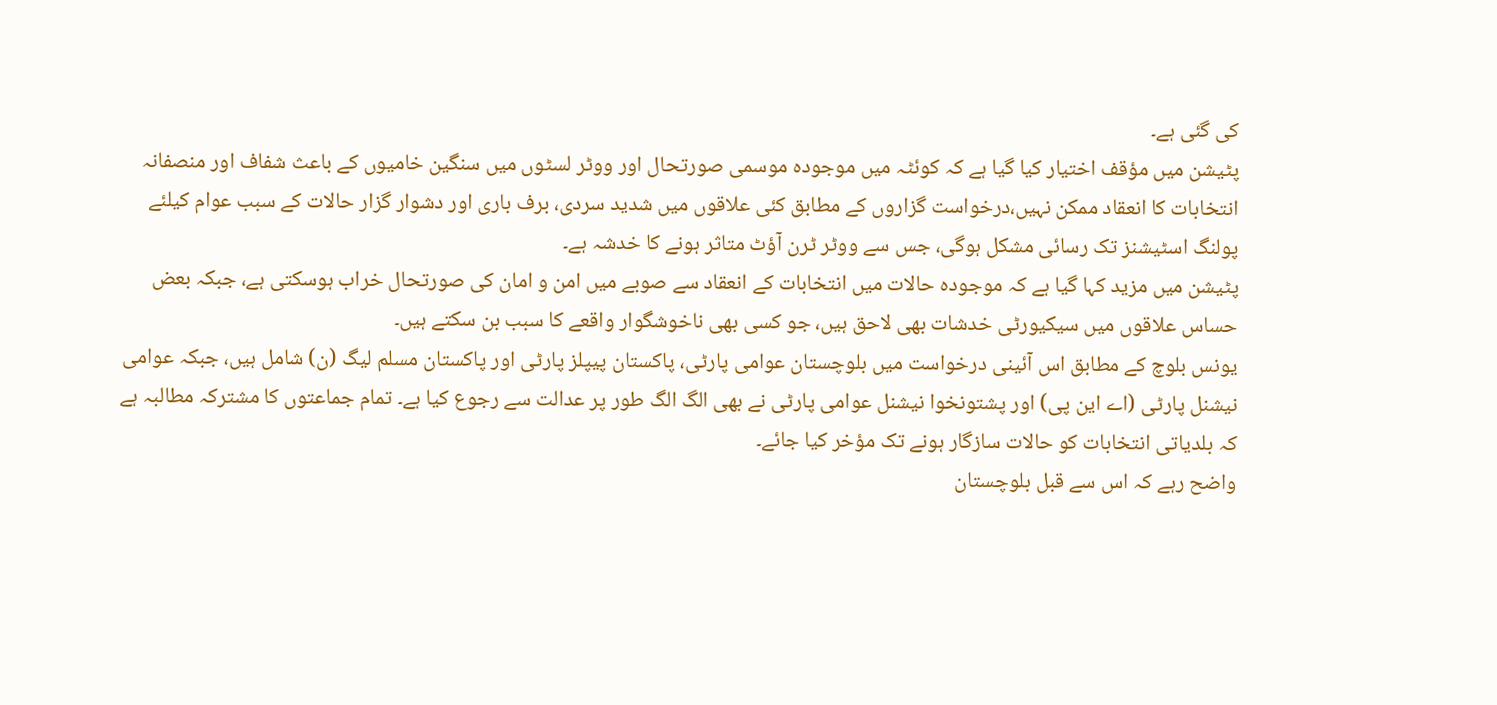کی گئی ہے۔
پٹیشن میں مؤقف اختیار کیا گیا ہے کہ کوئٹہ میں موجودہ موسمی صورتحال اور ووٹر لسٹوں میں سنگین خامیوں کے باعث شفاف اور منصفانہ انتخابات کا انعقاد ممکن نہیں،درخواست گزاروں کے مطابق کئی علاقوں میں شدید سردی، برف باری اور دشوار گزار حالات کے سبب عوام کیلئے پولنگ اسٹیشنز تک رسائی مشکل ہوگی، جس سے ووٹر ٹرن آؤٹ متاثر ہونے کا خدشہ ہے۔
پٹیشن میں مزید کہا گیا ہے کہ موجودہ حالات میں انتخابات کے انعقاد سے صوبے میں امن و امان کی صورتحال خراب ہوسکتی ہے، جبکہ بعض حساس علاقوں میں سیکیورٹی خدشات بھی لاحق ہیں، جو کسی بھی ناخوشگوار واقعے کا سبب بن سکتے ہیں۔
یونس بلوچ کے مطابق اس آئینی درخواست میں بلوچستان عوامی پارٹی، پاکستان پیپلز پارٹی اور پاکستان مسلم لیگ (ن) شامل ہیں، جبکہ عوامی نیشنل پارٹی (اے این پی) اور پشتونخوا نیشنل عوامی پارٹی نے بھی الگ الگ طور پر عدالت سے رجوع کیا ہے۔ تمام جماعتوں کا مشترکہ مطالبہ ہے کہ بلدیاتی انتخابات کو حالات سازگار ہونے تک مؤخر کیا جائے۔
واضح رہے کہ اس سے قبل بلوچستان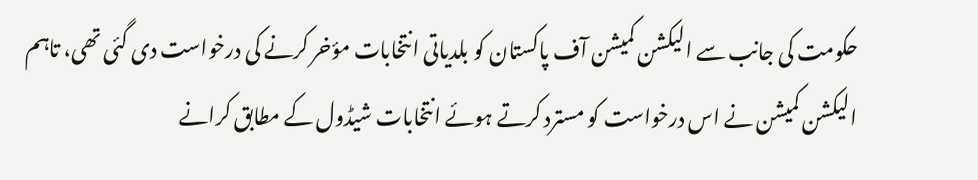حکومت کی جانب سے الیکشن کمیشن آف پاکستان کو بلدیاتی انتخابات مؤخر کرنے کی درخواست دی گئی تھی، تاہم الیکشن کمیشن نے اس درخواست کو مسترد کرتے ہوئے انتخابات شیڈول کے مطابق کرانے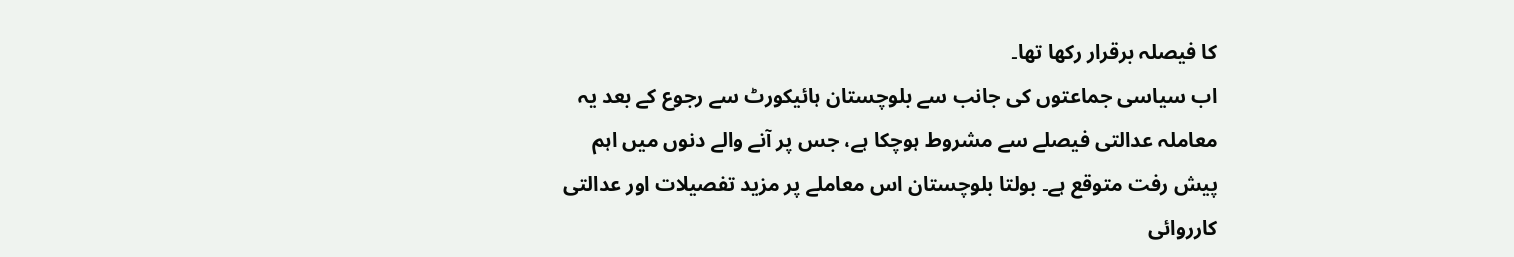کا فیصلہ برقرار رکھا تھا۔
اب سیاسی جماعتوں کی جانب سے بلوچستان ہائیکورٹ سے رجوع کے بعد یہ معاملہ عدالتی فیصلے سے مشروط ہوچکا ہے، جس پر آنے والے دنوں میں اہم پیش رفت متوقع ہے۔ بولتا بلوچستان اس معاملے پر مزید تفصیلات اور عدالتی کارروائی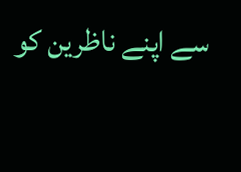سے اپنے ناظرین کو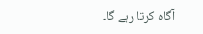آگاہ کرتا رہے گا۔